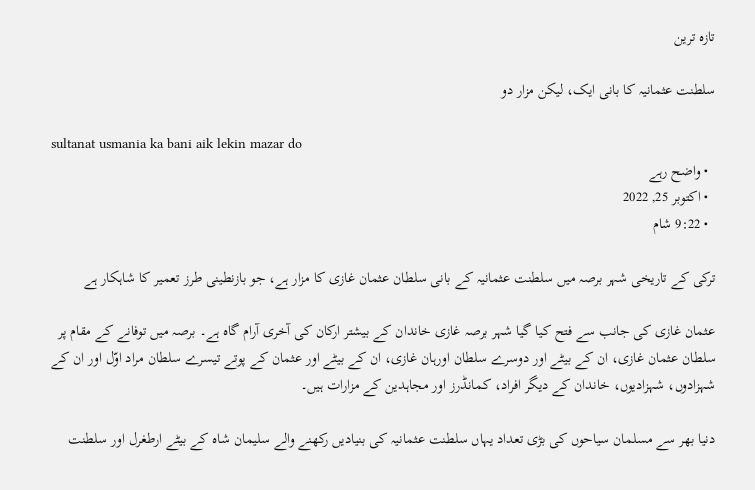تازہ ترین

سلطنت عثمانیہ کا بانی ایک، لیکن مزار دو

sultanat usmania ka bani aik lekin mazar do
  • واضح رہے
  • اکتوبر 25, 2022
  • 9:22 شام

ترکی کے تاریخی شہر برصہ میں سلطنت عثمانیہ کے بانی سلطان عثمان غازی کا مزار ہے، جو بازنطینی طرز تعمیر کا شاہکار ہے

عثمان غازی کی جانب سے فتح کیا گیا شہر برصہ غازی خاندان کے بیشتر ارکان کی آخری آرام گاہ ہے۔ برصہ میں توفانے کے مقام پر سلطان عثمان غازی، ان کے بیٹے اور دوسرے سلطان اورہان غازی، ان کے بیٹے اور عثمان کے پوتے تیسرے سلطان مراد اوّل اور ان کے شہزادوں، شہزادیوں، خاندان کے دیگر افراد، کمانڈرز اور مجاہدین کے مزارات ہیں۔

دنیا بھر سے مسلمان سیاحوں کی بڑی تعداد یہاں سلطنت عثمانیہ کی بنیادیں رکھنے والے سلیمان شاہ کے بیٹے ارطغرل اور سلطنت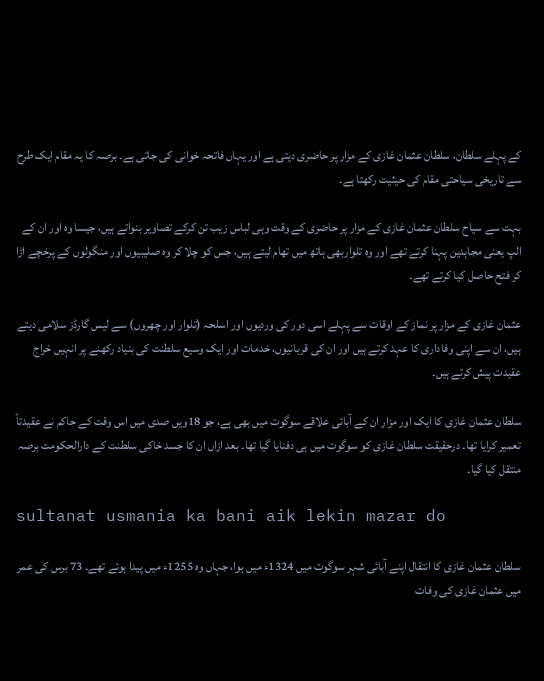کے پہلے سلطان، سلطان عثمان غازی کے مزار پر حاضری دیتی ہے اور یہاں فاتحہ خوانی کی جاتی ہے۔ برصہ کا یہ مقام ایک طرح سے تاریخی سیاحتی مقام کی حیثیت رکھتا ہے۔

بہت سے سیاح سلطان عثمان غازی کے مزار پر حاضری کے وقت وہی لباس زیب تن کرکے تصاویر بنواتے ہیں، جیسا وہ اور ان کے الپ یعنی مجاہدین پہنا کرتے تھے اور وہ تلواربھی ہاتھ میں تھام لیتے ہیں، جس کو چلا کر وہ صلیبیوں اور منگولوں کے پرخچے اڑا کر فتح حاصل کیا کرتے تھے۔

عثمان غازی کے مزار پر نماز کے اوقات سے پہلے اسی دور کی وردیوں اور اسلحہ (تلوار اور چھروں) سے لیس گارڈز سلامی دیتے ہیں، ان سے اپنی وفاداری کا عہد کرتے ہیں اور ان کی قربانیوں، خدمات اور ایک وسیع سلطنت کی بنیاد رکھنے پر انہیں خراج عقیدت پیش کرتے ہیں۔

سلطان عثمان غازی کا ایک اور مزار ان کے آبائی علاقے سوگوت میں بھی ہے، جو 18ویں صدی میں اس وقت کے حاکم نے عقیدتاً تعمیر کرایا تھا۔ درحقیقت سلطان غازی کو سوگوت میں ہی دفنایا گیا تھا۔ بعد ازاں ان کا جسد خاکی سلطنت کے دارالحکومت برصہ منتقل کیا گیا۔

sultanat usmania ka bani aik lekin mazar do

سلطان عثمان غازی کا انتقال اپنے آبائی شہر سوگوت میں 1324ء میں ہوا، جہاں وہ 1255ء میں پیدا ہوئے تھے۔ 73 برس کی عمر میں عثمان غازی کی وفات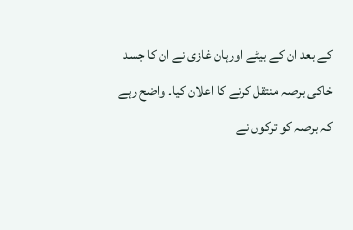کے بعد ان کے بیٹے اورہان غازی نے ان کا جسد خاکی برصہ منتقل کرنے کا اعلان کیا۔ واضح رہے کہ برصہ کو ترکوں نے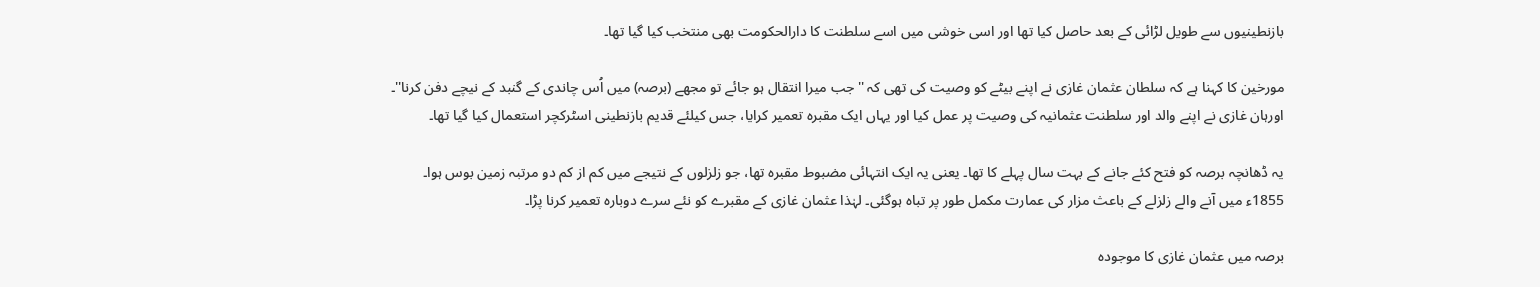بازنطینیوں سے طویل لڑائی کے بعد حاصل کیا تھا اور اسی خوشی میں اسے سلطنت کا دارالحکومت بھی منتخب کیا گیا تھا۔

مورخین کا کہنا ہے کہ سلطان عثمان غازی نے اپنے بیٹے کو وصیت کی تھی کہ ''جب میرا انتقال ہو جائے تو مجھے (برصہ) میں اُس چاندی کے گنبد کے نیچے دفن کرنا''۔ اورہان غازی نے اپنے والد اور سلطنت عثمانیہ کی وصیت پر عمل کیا اور یہاں ایک مقبرہ تعمیر کرایا، جس کیلئے قدیم بازنطینی اسٹرکچر استعمال کیا گیا تھا۔

یہ ڈھانچہ برصہ کو فتح کئے جانے کے بہت سال پہلے کا تھا۔ یعنی یہ ایک انتہائی مضبوط مقبرہ تھا، جو زلزلوں کے نتیجے میں کم از کم دو مرتبہ زمین بوس ہوا۔ 1855ء میں آنے والے زلزلے کے باعث مزار کی عمارت مکمل طور پر تباہ ہوگئی۔ لہٰذا عثمان غازی کے مقبرے کو نئے سرے دوبارہ تعمیر کرنا پڑا۔

برصہ میں عثمان غازی کا موجودہ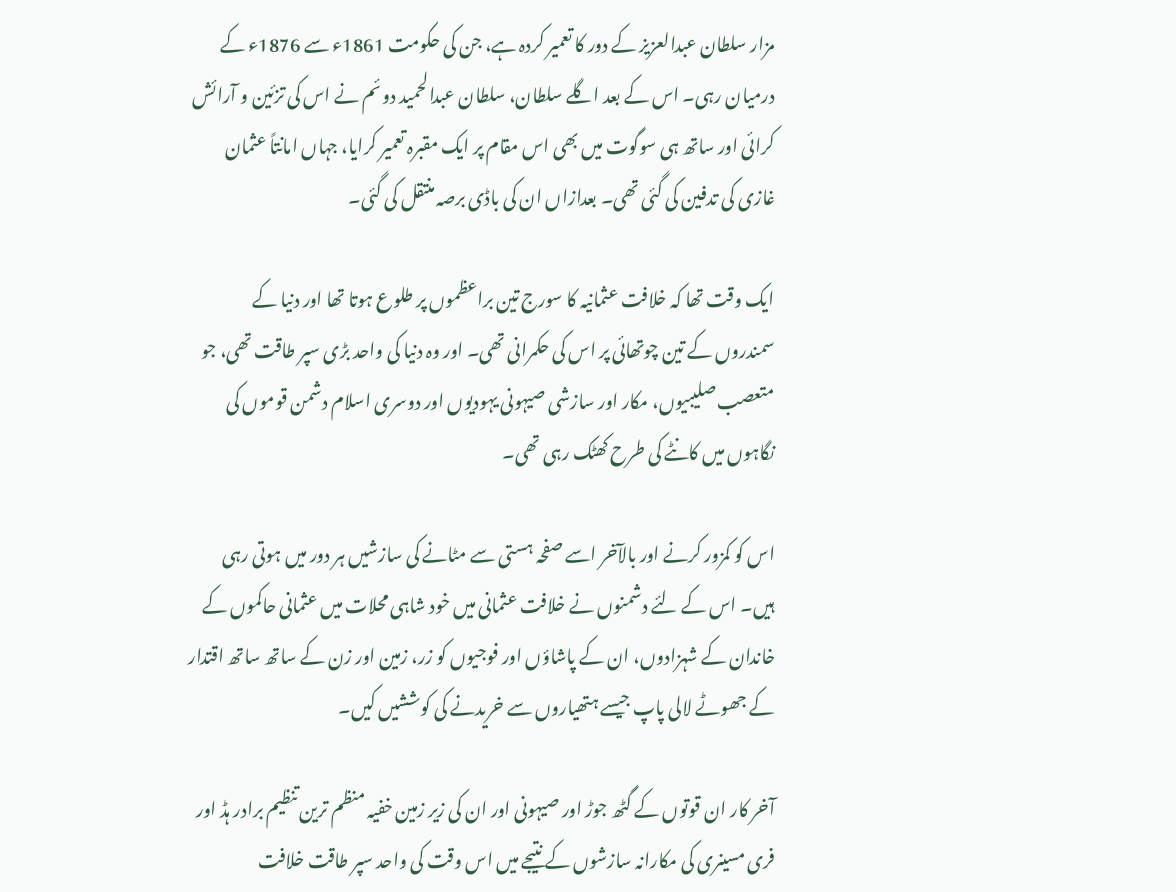مزار سلطان عبدالعزیز کے دور کا تعمیر کردہ ہے، جن کی حکومت 1861ء سے 1876ء کے درمیان رہی۔ اس کے بعد اگلے سلطان، سلطان عبدالحمید دوئم نے اس کی تزئین و آرائش کرائی اور ساتھ ہی سوگوت میں بھی اس مقام پر ایک مقبرہ تعمیر کرایا، جہاں امانتاً عثمان غازی کی تدفین کی گئی تھی۔ بعدازاں ان کی باڈی برصہ منتقل کی گئی۔

ایک وقت تھا کہ خلافت عثمانیہ کا سورج تین براعظموں پر طلوع ہوتا تھا اور دنیا کے سمندروں کے تین چوتھائی پر اس کی حکمرانی تھی۔ اور وہ دنیا کی واحد بڑی سپر طاقت تھی، جو متعصب صلیبیوں، مکار اور سازشی صیہونی یہودیوں اور دوسری اسلام دشمن قوموں کی نگاہوں میں کانٹے کی طرح کھٹک رہی تھی۔

اس کو کمزور کرنے اور بالآخر اسے صفحہ ہستی سے مٹانے کی سازشیں ہر دور میں ہوتی رہی ہیں۔ اس کے لئے دشمنوں نے خلافت عثمانی میں خود شاہی محلات میں عثمانی حاکموں کے خاندان کے شہزادوں، ان کے پاشاؤں اور فوجیوں کو زر، زمین اور زن کے ساتھ ساتھ اقتدار کے جھوٹے لالی پاپ جیسے ہتھیاروں سے خریدنے کی کوششیں کیں۔

آخر کار ان قوتوں کے گٹھ جوڑ اور صیہونی اور ان کی زیر زمین خفیہ منظم ترین تنظیم برادر ہڈ اور فری مسینری کی مکارانہ سازشوں کے نتیجے میں اس وقت کی واحد سپر طاقت خلافت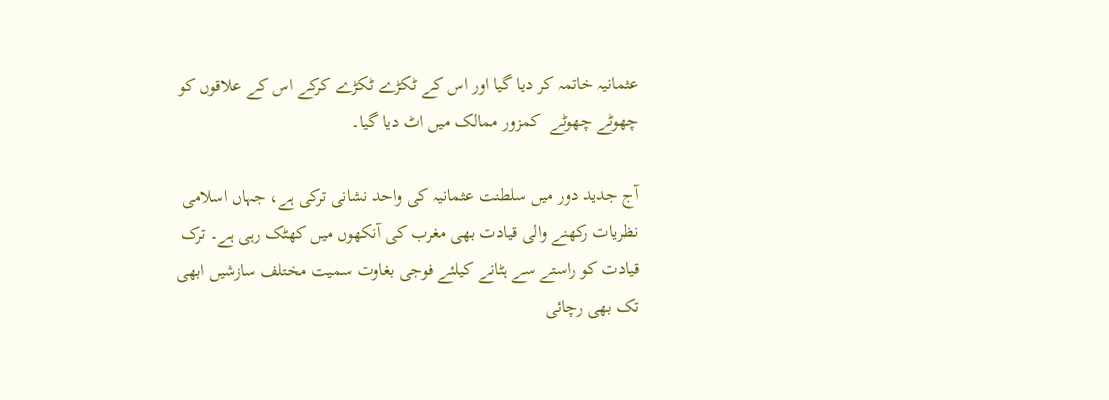عثمانیہ خاتمہ کر دیا گیا اور اس کے ٹکڑے ٹکڑے کرکے اس کے علاقوں کو چھوٹے چھوٹے  کمزور ممالک میں اٹ دیا گیا۔

آج جدید دور میں سلطنت عثمانیہ کی واحد نشانی ترکی ہے، جہاں اسلامی نظریات رکھنے والی قیادت بھی مغرب کی آنکھوں میں کھٹک رہی ہے۔ ترک قیادت کو راستے سے ہٹانے کیلئے فوجی بغاوت سمیت مختلف سازشیں ابھی تک بھی رچائی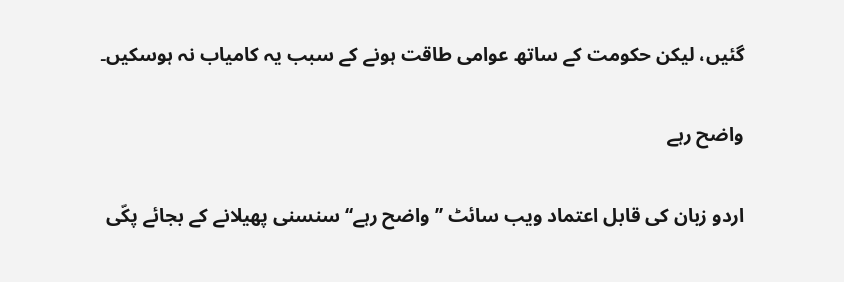گئیں، لیکن حکومت کے ساتھ عوامی طاقت ہونے کے سبب یہ کامیاب نہ ہوسکیں۔

واضح رہے

اردو زبان کی قابل اعتماد ویب سائٹ ’’واضح رہے‘‘ سنسنی پھیلانے کے بجائے پکّی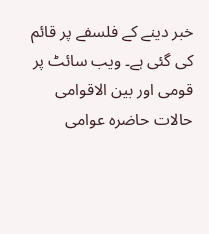خبر دینے کے فلسفے پر قائم کی گئی ہے۔ ویب سائٹ پر قومی اور بین الاقوامی حالات حاضرہ عوامی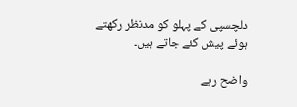دلچسپی کے پہلو کو مدنظر رکھتے ہوئے پیش کئے جاتے ہیں۔

واضح رہے